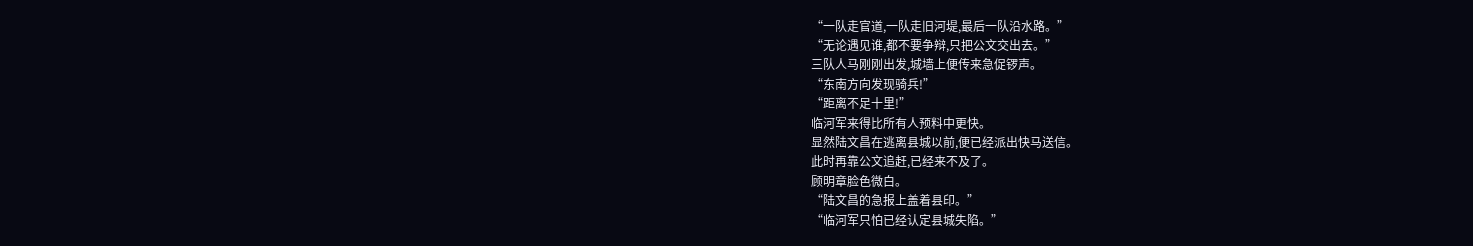“一队走官道,一队走旧河堤,最后一队沿水路。”
“无论遇见谁,都不要争辩,只把公文交出去。”
三队人马刚刚出发,城墙上便传来急促锣声。
“东南方向发现骑兵!”
“距离不足十里!”
临河军来得比所有人预料中更快。
显然陆文昌在逃离县城以前,便已经派出快马送信。
此时再靠公文追赶,已经来不及了。
顾明章脸色微白。
“陆文昌的急报上盖着县印。”
“临河军只怕已经认定县城失陷。”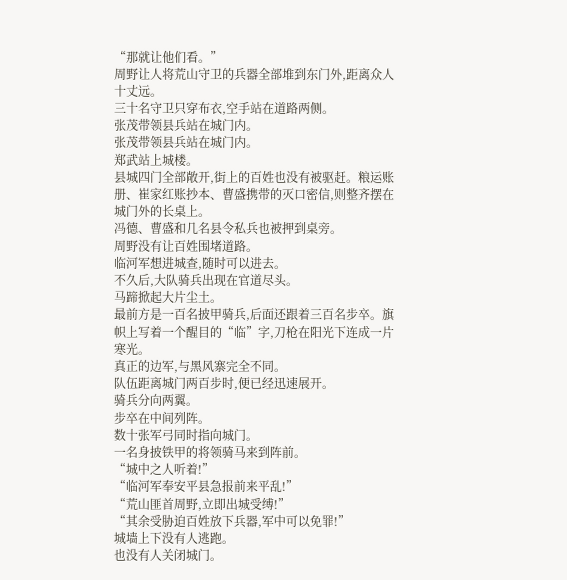“那就让他们看。”
周野让人将荒山守卫的兵器全部堆到东门外,距离众人十丈远。
三十名守卫只穿布衣,空手站在道路两侧。
张茂带领县兵站在城门内。
张茂带领县兵站在城门内。
郑武站上城楼。
县城四门全部敞开,街上的百姓也没有被驱赶。粮运账册、崔家红账抄本、曹盛携带的灭口密信,则整齐摆在城门外的长桌上。
冯德、曹盛和几名县令私兵也被押到桌旁。
周野没有让百姓围堵道路。
临河军想进城查,随时可以进去。
不久后,大队骑兵出现在官道尽头。
马蹄掀起大片尘土。
最前方是一百名披甲骑兵,后面还跟着三百名步卒。旗帜上写着一个醒目的“临”字,刀枪在阳光下连成一片寒光。
真正的边军,与黑风寨完全不同。
队伍距离城门两百步时,便已经迅速展开。
骑兵分向两翼。
步卒在中间列阵。
数十张军弓同时指向城门。
一名身披铁甲的将领骑马来到阵前。
“城中之人听着!”
“临河军奉安平县急报前来平乱!”
“荒山匪首周野,立即出城受缚!”
“其余受胁迫百姓放下兵器,军中可以免罪!”
城墙上下没有人逃跑。
也没有人关闭城门。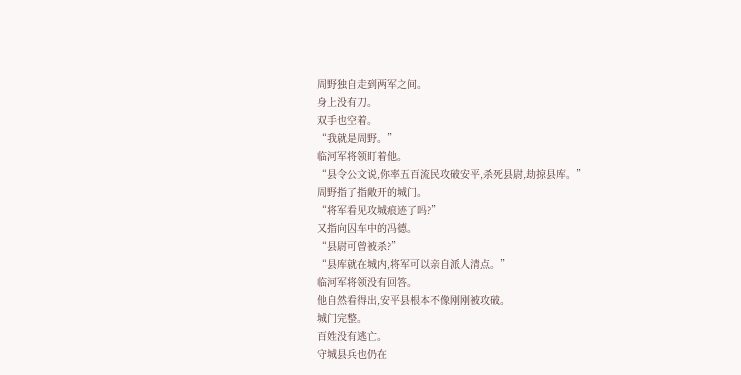周野独自走到两军之间。
身上没有刀。
双手也空着。
“我就是周野。”
临河军将领盯着他。
“县令公文说,你率五百流民攻破安平,杀死县尉,劫掠县库。”
周野指了指敞开的城门。
“将军看见攻城痕迹了吗?”
又指向囚车中的冯德。
“县尉可曾被杀?”
“县库就在城内,将军可以亲自派人清点。”
临河军将领没有回答。
他自然看得出,安平县根本不像刚刚被攻破。
城门完整。
百姓没有逃亡。
守城县兵也仍在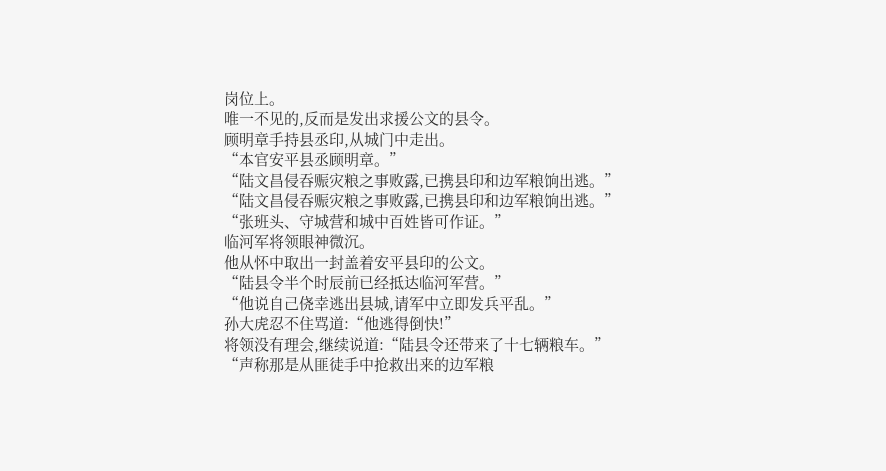岗位上。
唯一不见的,反而是发出求援公文的县令。
顾明章手持县丞印,从城门中走出。
“本官安平县丞顾明章。”
“陆文昌侵吞赈灾粮之事败露,已携县印和边军粮饷出逃。”
“陆文昌侵吞赈灾粮之事败露,已携县印和边军粮饷出逃。”
“张班头、守城营和城中百姓皆可作证。”
临河军将领眼神微沉。
他从怀中取出一封盖着安平县印的公文。
“陆县令半个时辰前已经抵达临河军营。”
“他说自己侥幸逃出县城,请军中立即发兵平乱。”
孙大虎忍不住骂道:“他逃得倒快!”
将领没有理会,继续说道:“陆县令还带来了十七辆粮车。”
“声称那是从匪徒手中抢救出来的边军粮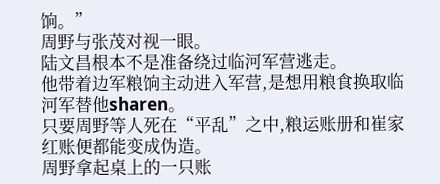饷。”
周野与张茂对视一眼。
陆文昌根本不是准备绕过临河军营逃走。
他带着边军粮饷主动进入军营,是想用粮食换取临河军替他sharen。
只要周野等人死在“平乱”之中,粮运账册和崔家红账便都能变成伪造。
周野拿起桌上的一只账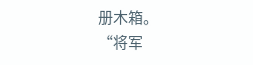册木箱。
“将军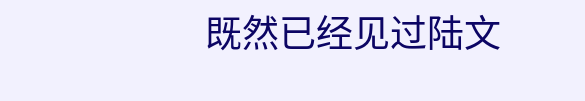既然已经见过陆文